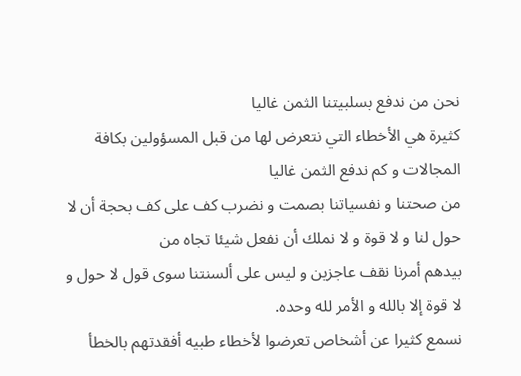نحن من ندفع بسلبيتنا الثمن غاليا
كثيرة هي الأخطاء التي نتعرض لها من قبل المسؤولين بكافة المجالات و كم ندفع الثمن غاليا
من صحتنا و نفسياتنا بصمت و نضرب كف على كف بحجة أن لا حول لنا و لا قوة و لا نملك أن نفعل شيئا تجاه من
بيدهم أمرنا نقف عاجزين و ليس على ألسنتنا سوى قول لا حول و لا قوة إلا بالله و الأمر لله وحده.
نسمع كثيرا عن أشخاص تعرضوا لأخطاء طبيه أفقدتهم بالخطأ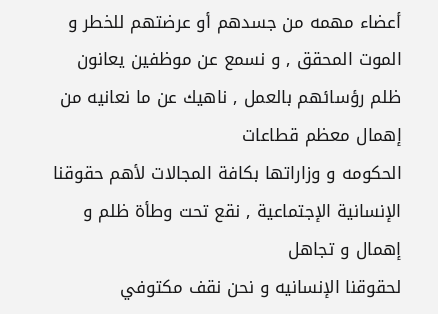أعضاء مهمه من جسدهم أو عرضتهم للخطر و
الموت المحقق , و نسمع عن موظفين يعانون ظلم رؤسائهم بالعمل , ناهيك عن ما نعانيه من إهمال معظم قطاعات
الحكومه و وزاراتها بكافة المجالات لأهم حقوقنا الإنسانية الإجتماعية , نقع تحت وطأة ظلم و إهمال و تجاهل
لحقوقنا الإنسانيه و نحن نقف مكتوفي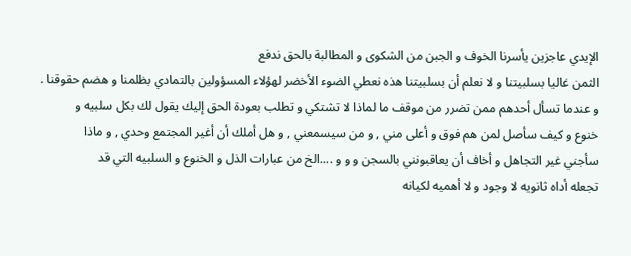الإيدي عاجزين يأسرنا الخوف و الجبن من الشكوى و المطالبة بالحق ندفع
الثمن غاليا بسلبيتنا و لا نعلم أن بسلبيتنا هذه نعطي الضوء الأخضر لهؤلاء المسؤولين بالتمادي بظلمنا و هضم حقوقنا .
و عندما تسأل أحدهم ممن تضرر من موقف ما لماذا لا تشتكي و تطلب بعودة الحق إليك يقول لك بكل سلبيه و
خنوع و كيف سأصل لمن هم فوق و أعلى مني , و من سيسمعني , و هل أملك أن أغير المجتمع وحدي , و ماذا
سأجني غير التجاهل و أخاف أن يعاقبونني بالسجن و و و ....الخ من عبارات الذل و الخنوع و السلبيه التي قد
تجعله أداه ثانويه لا وجود و لا أهميه لكيانه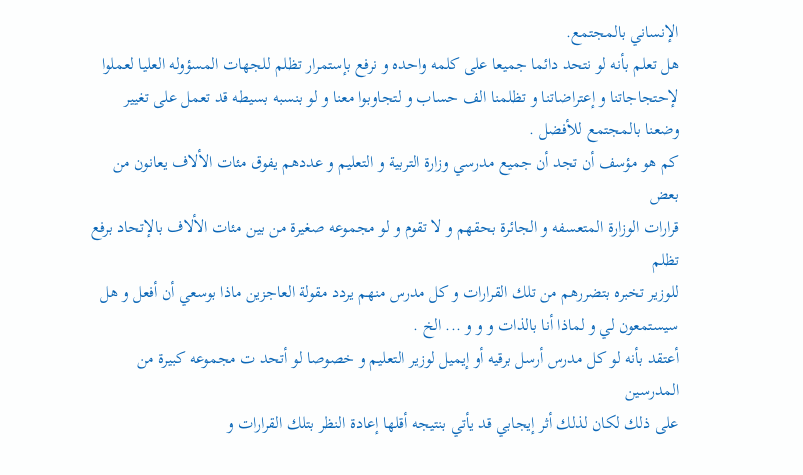الإنساني بالمجتمع.
هل تعلم بأنه لو نتحد دائما جميعا على كلمه واحده و نرفع بإستمرار تظلم للجهات المسؤوله العليا لعملوا
لإحتجاجاتنا و إعتراضاتنا و تظلمنا الف حساب و لتجاوبوا معنا و لو بنسبه بسيطه قد تعمل على تغيير وضعنا بالمجتمع للأفضل .
كم هو مؤسف أن تجد أن جميع مدرسي وزارة التربية و التعليم و عددهم يفوق مئات الألاف يعانون من بعض
قرارات الوزارة المتعسفه و الجائرة بحقهم و لا تقوم و لو مجموعه صغيرة من بين مئات الألاف بالإتحاد برفع تظلم
للوزير تخبره بتضررهم من تلك القرارات و كل مدرس منهم يردد مقولة العاجزين ماذا بوسعي أن أفعل و هل
سيستمعون لي و لماذا أنا بالذات و و و ... الخ .
أعتقد بأنه لو كل مدرس أرسل برقيه أو إيميل لوزير التعليم و خصوصا لو أتحد ت مجموعه كبيرة من المدرسين
على ذلك لكان لذلك أثر إيجابي قد يأتي بنتيجه أقلها إعادة النظر بتلك القرارات و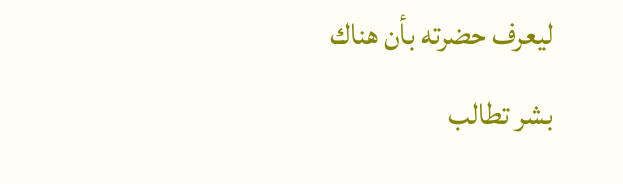ليعرف حضرته بأن هناك
بشر تطالب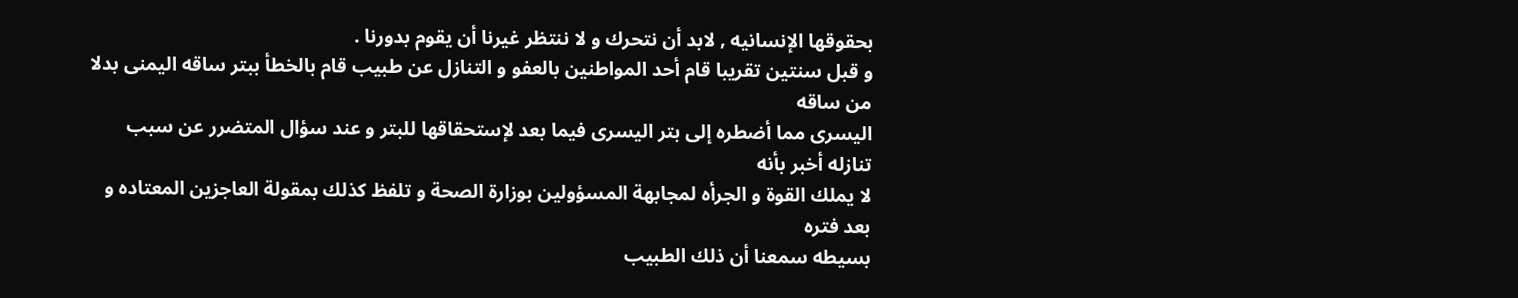بحقوقها الإنسانيه , لابد أن نتحرك و لا ننتظر غيرنا أن يقوم بدورنا .
و قبل سنتين تقريبا قام أحد المواطنين بالعفو و التنازل عن طبيب قام بالخطأ ببتر ساقه اليمنى بدلا من ساقه
اليسرى مما أضطره إلى بتر اليسرى فيما بعد لإستحقاقها للبتر و عند سؤال المتضرر عن سبب تنازله أخبر بأنه
لا يملك القوة و الجرأه لمجابهة المسؤولين بوزارة الصحة و تلفظ كذلك بمقولة العاجزين المعتاده و بعد فتره
بسيطه سمعنا أن ذلك الطبيب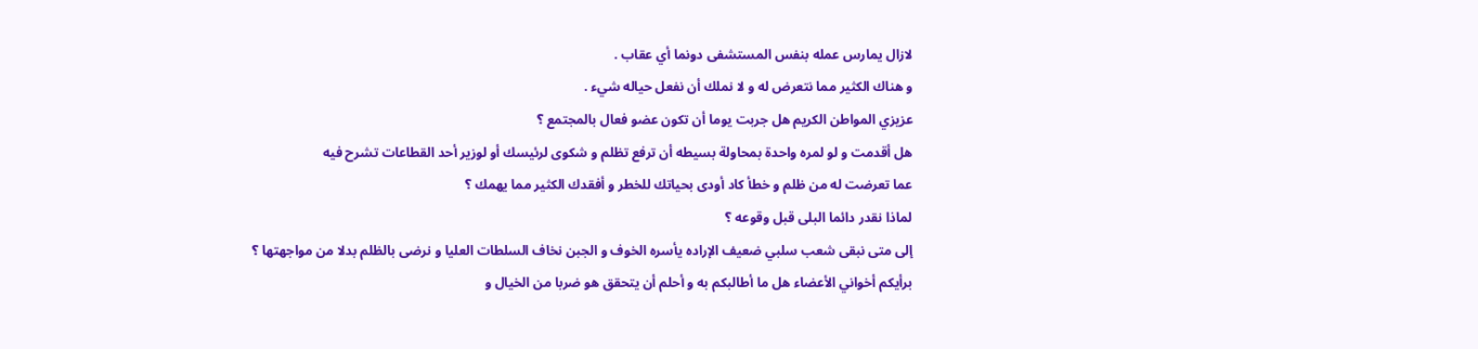لازال يمارس عمله بنفس المستشفى دونما أي عقاب .
و هناك الكثير مما نتعرض له و لا نملك أن نفعل حياله شيء .
عزيزي المواطن الكريم هل جربت يوما أن تكون عضو فعال بالمجتمع ؟
هل أقدمت و لو لمره واحدة بمحاولة بسيطه أن ترفع تظلم و شكوى لرئيسك أو لوزير أحد القطاعات تشرح فيه
عما تعرضت له من ظلم و خطأ كاد أودى بحياتك للخطر و أفقدك الكثير مما يهمك ؟
لماذا نقدر دائما البلى قبل وقوعه ؟
إلى متى نبقى شعب سلبي ضعيف الإراده يأسره الخوف و الجبن نخاف السلطات العليا و نرضى بالظلم بدلا من مواجهتها ؟
برأيكم أخواني الأعضاء هل ما أطالبكم به و أحلم أن يتحقق هو ضربا من الخيال و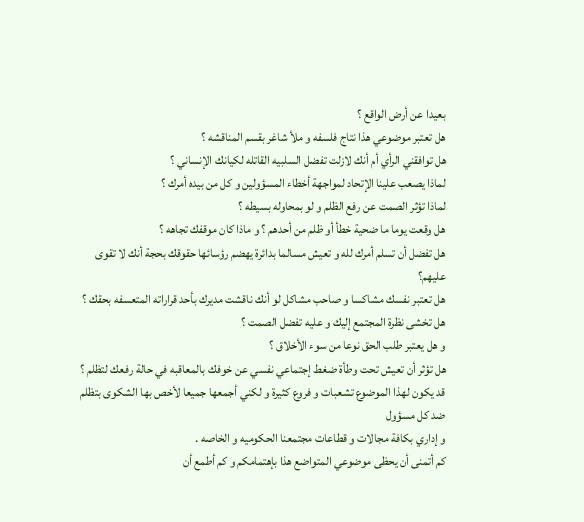بعيدا عن أرض الواقع ؟
هل تعتبر موضوعي هذا نتاج فلسفه و ملأ شاغر بقسم المناقشه ؟
هل توافقني الرأي أم أنك لازلت تفضل السلبيه القاتله لكيانك الإنساني ؟
لماذا يصعب علينا الإتحاد لمواجهة أخطاء المسؤولين و كل من بيده أمرك ؟
لماذا تؤثر الصمت عن رفع الظلم و لو بمحاوله بسيطه ؟
هل وقعت يوما ما ضحية خطأ أو ظلم من أحدهم ؟ و ماذا كان موقفك تجاهه ؟
هل تفضل أن تسلم أمرك لله و تعيش مسالما بدائرة يهضم رؤسائها حقوقك بحجة أنك لا تقوى عليهم؟
هل تعتبر نفسك مشاكسا و صاحب مشاكل لو أنك ناقشت مديرك بأحد قراراته المتعسفه بحقك ؟
هل تخشى نظرة المجتمع إليك و عليه تفضل الصمت ؟
و هل يعتبر طلب الحق نوعا من سوء الأخلاق ؟
هل تؤثر أن تعيش تحت وطأة ضغط إجتماعي نفسي عن خوفك بالمعاقبه في حالة رفعك لتظلم ؟
قد يكون لهذا الموضوع تشعبات و فروع كثيرة و لكني أجمعها جميعا لأخص بها الشكوى بتظلم ضد كل مسؤول
و إداري بكافة مجالات و قطاعات مجتمعنا الحكوميه و الخاصه .
كم أتمنى أن يحظى موضوعي المتواضع هذا بإهتمامكم و كم أطمع أن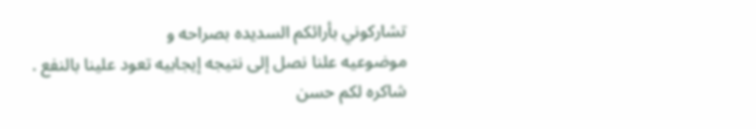تشاركوني بأرائكم السديده بصراحه و
موضوعيه علنا نصل إلى نتيجه إيجابيه تعود علينا بالنفع .
شاكره لكم حسن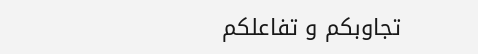تجاوبكم و تفاعلكم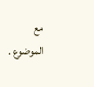مع الموضوع .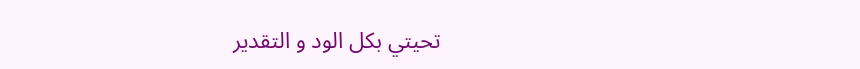تحيتي بكل الود و التقدير